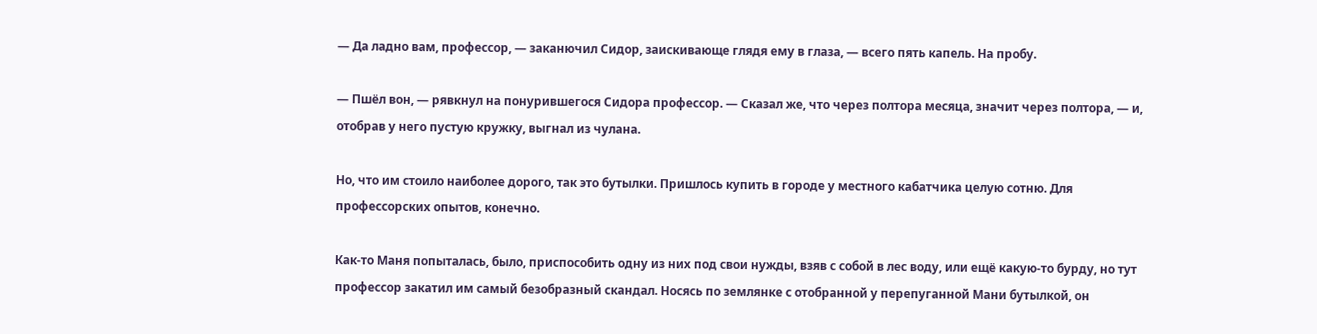— Да ладно вам, профессор, — заканючил Сидор, заискивающе глядя ему в глаза, — всего пять капель. На пробу.

— Пшёл вон, — рявкнул на понурившегося Сидора профессор. — Сказал же, что через полтора месяца, значит через полтора, — и, отобрав у него пустую кружку, выгнал из чулана.

Но, что им стоило наиболее дорого, так это бутылки. Пришлось купить в городе у местного кабатчика целую сотню. Для профессорских опытов, конечно.

Как-то Маня попыталась, было, приспособить одну из них под свои нужды, взяв с собой в лес воду, или ещё какую-то бурду, но тут профессор закатил им самый безобразный скандал. Носясь по землянке с отобранной у перепуганной Мани бутылкой, он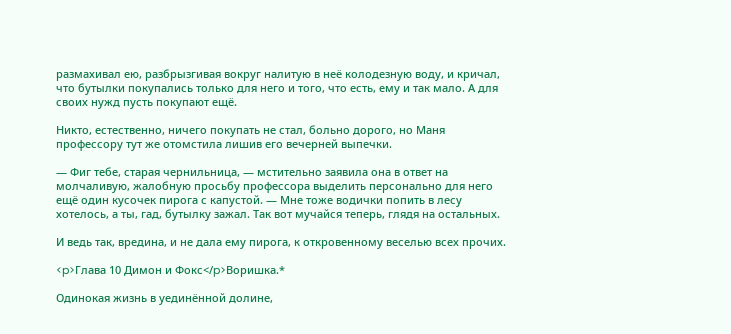размахивал ею, разбрызгивая вокруг налитую в неё колодезную воду, и кричал, что бутылки покупались только для него и того, что есть, ему и так мало. А для своих нужд пусть покупают ещё.

Никто, естественно, ничего покупать не стал, больно дорого, но Маня профессору тут же отомстила лишив его вечерней выпечки.

— Фиг тебе, старая чернильница, — мстительно заявила она в ответ на молчаливую, жалобную просьбу профессора выделить персонально для него ещё один кусочек пирога с капустой. — Мне тоже водички попить в лесу хотелось, а ты, гад, бутылку зажал. Так вот мучайся теперь, глядя на остальных.

И ведь так, вредина, и не дала ему пирога, к откровенному веселью всех прочих.

<p>Глава 10 Димон и Фокс</p>Воришка.*

Одинокая жизнь в уединённой долине,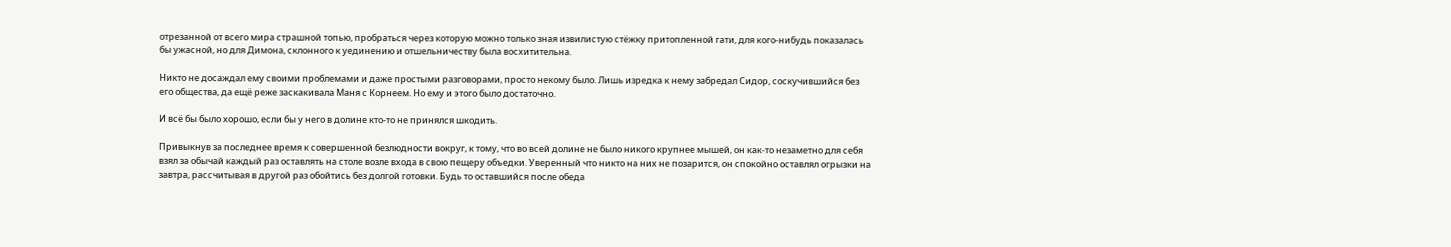отрезанной от всего мира страшной топью, пробраться через которую можно только зная извилистую стёжку притопленной гати, для кого-нибудь показалась бы ужасной, но для Димона, склонного к уединению и отшельничеству была восхитительна.

Никто не досаждал ему своими проблемами и даже простыми разговорами, просто некому было. Лишь изредка к нему забредал Сидор, соскучившийся без его общества, да ещё реже заскакивала Маня с Корнеем. Но ему и этого было достаточно.

И всё бы было хорошо, если бы у него в долине кто-то не принялся шкодить.

Привыкнув за последнее время к совершенной безлюдности вокруг, к тому, что во всей долине не было никого крупнее мышей, он как-то незаметно для себя взял за обычай каждый раз оставлять на столе возле входа в свою пещеру объедки. Уверенный что никто на них не позарится, он спокойно оставлял огрызки на завтра, рассчитывая в другой раз обойтись без долгой готовки. Будь то оставшийся после обеда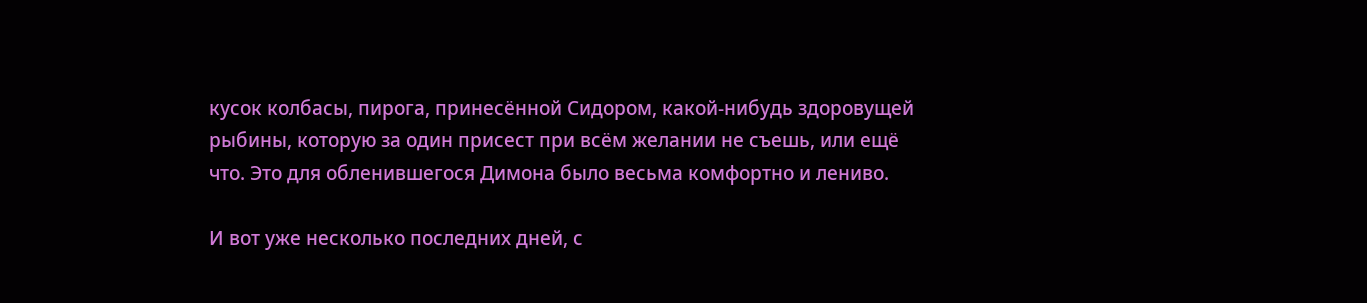кусок колбасы, пирога, принесённой Сидором, какой-нибудь здоровущей рыбины, которую за один присест при всём желании не съешь, или ещё что. Это для обленившегося Димона было весьма комфортно и лениво.

И вот уже несколько последних дней, с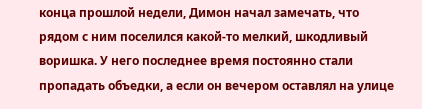конца прошлой недели, Димон начал замечать, что рядом с ним поселился какой-то мелкий, шкодливый воришка. У него последнее время постоянно стали пропадать объедки, а если он вечером оставлял на улице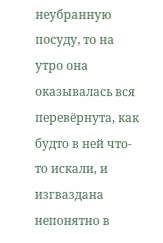неубранную посуду, то на утро она оказывалась вся перевёрнута, как будто в ней что-то искали, и изгваздана непонятно в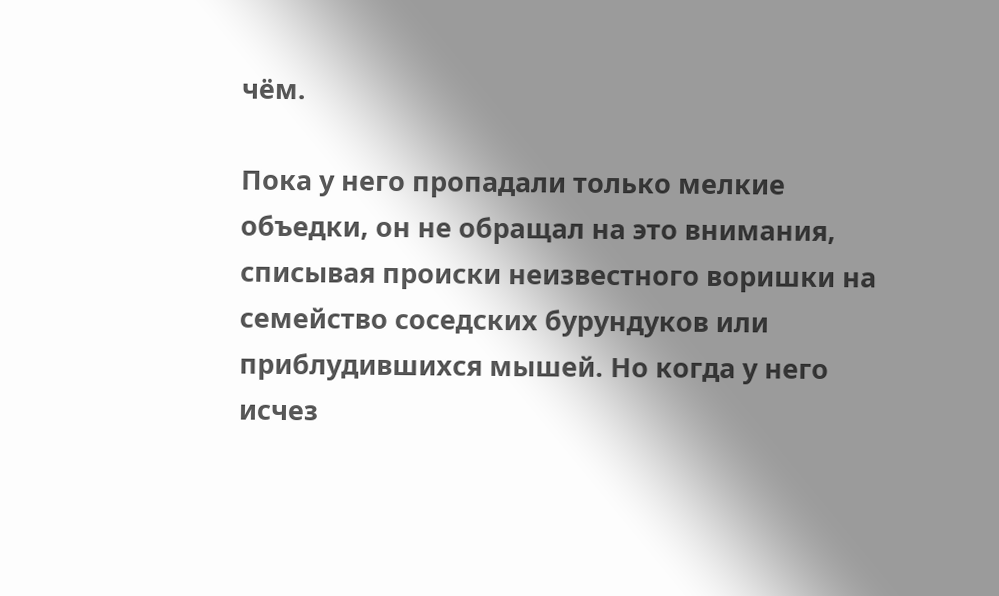чём.

Пока у него пропадали только мелкие объедки, он не обращал на это внимания, списывая происки неизвестного воришки на семейство соседских бурундуков или приблудившихся мышей. Но когда у него исчез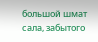большой шмат сала, забытого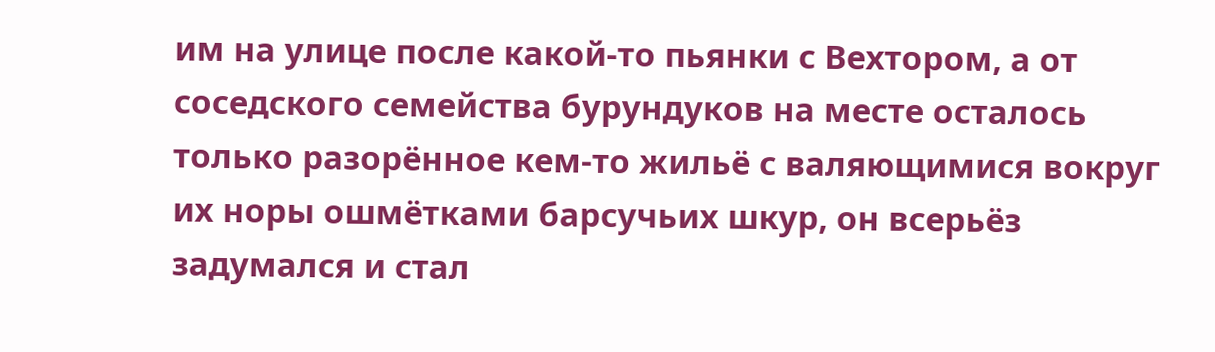им на улице после какой-то пьянки с Вехтором, а от соседского семейства бурундуков на месте осталось только разорённое кем-то жильё с валяющимися вокруг их норы ошмётками барсучьих шкур, он всерьёз задумался и стал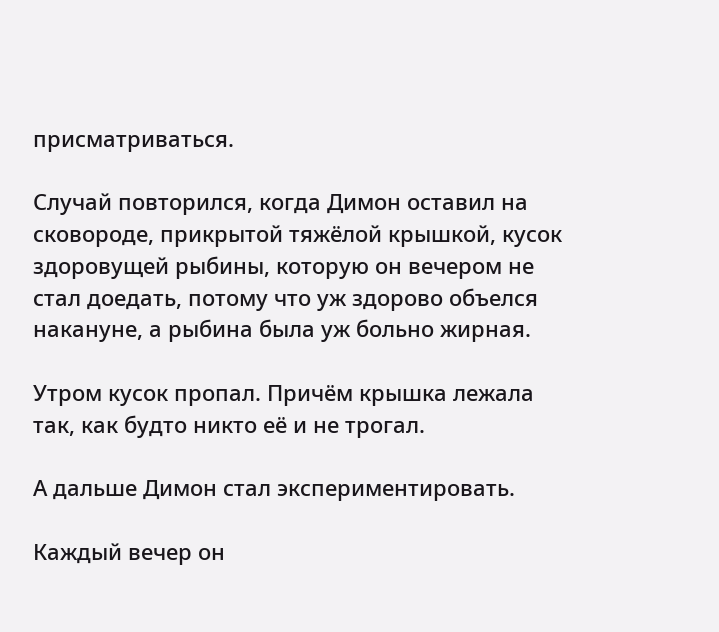присматриваться.

Случай повторился, когда Димон оставил на сковороде, прикрытой тяжёлой крышкой, кусок здоровущей рыбины, которую он вечером не стал доедать, потому что уж здорово объелся накануне, а рыбина была уж больно жирная.

Утром кусок пропал. Причём крышка лежала так, как будто никто её и не трогал.

А дальше Димон стал экспериментировать.

Каждый вечер он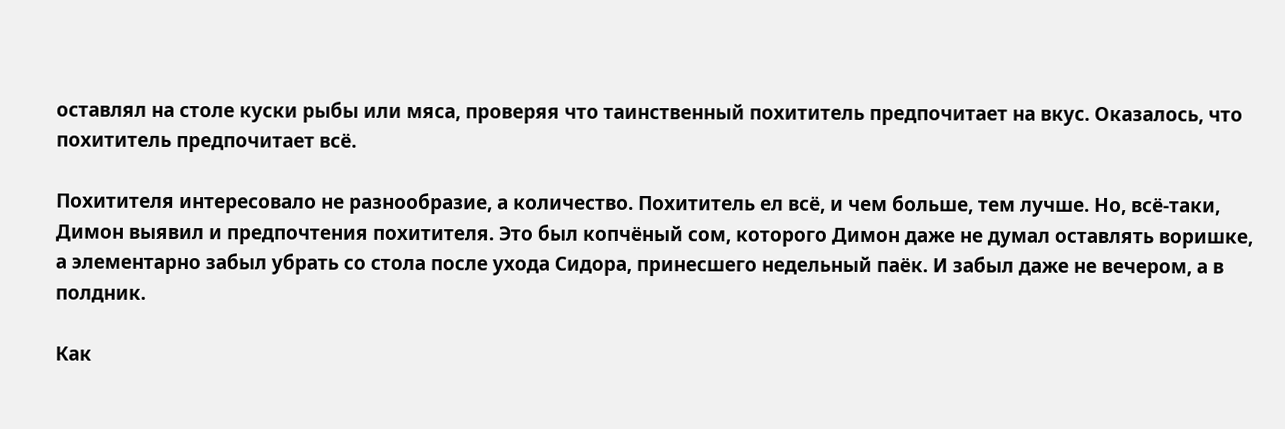оставлял на столе куски рыбы или мяса, проверяя что таинственный похититель предпочитает на вкус. Оказалось, что похититель предпочитает всё.

Похитителя интересовало не разнообразие, а количество. Похититель ел всё, и чем больше, тем лучше. Но, всё-таки, Димон выявил и предпочтения похитителя. Это был копчёный сом, которого Димон даже не думал оставлять воришке, а элементарно забыл убрать со стола после ухода Сидора, принесшего недельный паёк. И забыл даже не вечером, а в полдник.

Как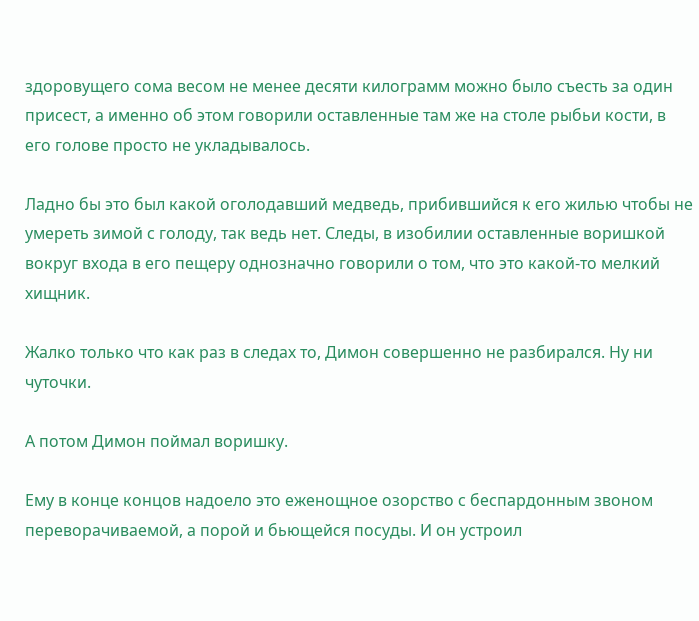здоровущего сома весом не менее десяти килограмм можно было съесть за один присест, а именно об этом говорили оставленные там же на столе рыбьи кости, в его голове просто не укладывалось.

Ладно бы это был какой оголодавший медведь, прибившийся к его жилью чтобы не умереть зимой с голоду, так ведь нет. Следы, в изобилии оставленные воришкой вокруг входа в его пещеру однозначно говорили о том, что это какой-то мелкий хищник.

Жалко только что как раз в следах то, Димон совершенно не разбирался. Ну ни чуточки.

А потом Димон поймал воришку.

Ему в конце концов надоело это еженощное озорство с беспардонным звоном переворачиваемой, а порой и бьющейся посуды. И он устроил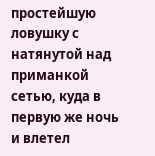простейшую ловушку с натянутой над приманкой сетью, куда в первую же ночь и влетел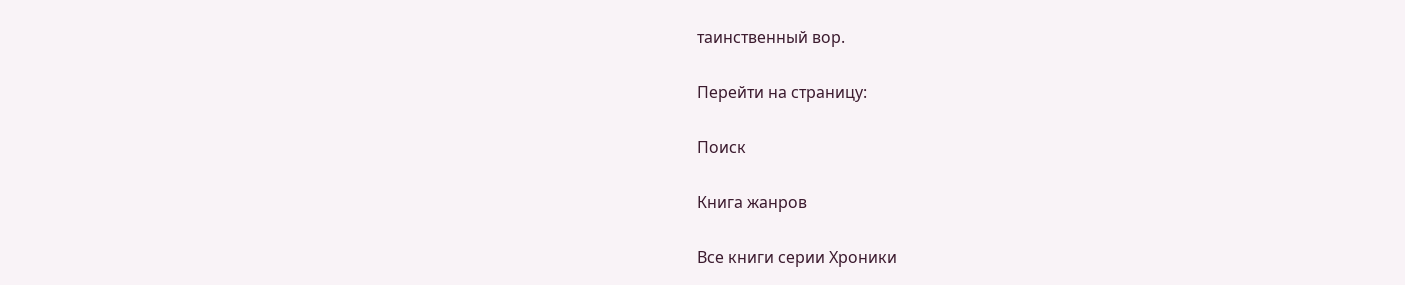таинственный вор.

Перейти на страницу:

Поиск

Книга жанров

Все книги серии Хроники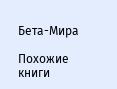Бета-Мира

Похожие книги